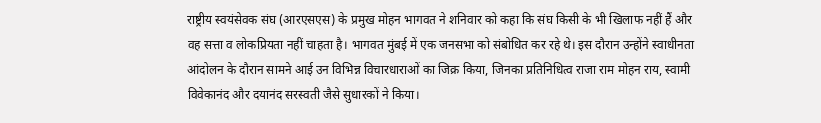राष्ट्रीय स्वयंसेवक संघ (आरएसएस) के प्रमुख मोहन भागवत ने शनिवार को कहा कि संघ किसी के भी खिलाफ नहीं हैं और वह सत्ता व लोकप्रियता नहीं चाहता है। भागवत मुंबई में एक जनसभा को संबोधित कर रहे थे। इस दौरान उन्होंने स्वाधीनता आंदोलन के दौरान सामने आई उन विभिन्न विचारधाराओं का जिक्र किया, जिनका प्रतिनिधित्व राजा राम मोहन राय, स्वामी विवेकानंद और दयानंद सरस्वती जैसे सुधारकों ने किया।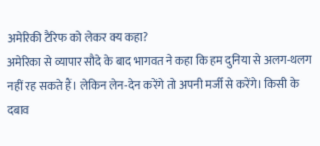अमेरिकी टैरिफ को लेकर क्य कहा?
अमेरिका से व्यापार सौदे के बाद भागवत ने कहा कि हम दुनिया से अलग-थलग नहीं रह सकते हैं। लेकिन लेन-देन करेंगे तो अपनी मर्जी से करेंगे। किसी के दबाव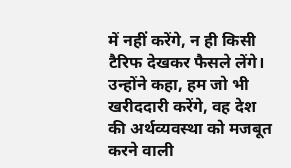में नहीं करेंगे, न ही किसी टैरिफ देखकर फैसले लेंगे। उन्होंने कहा, हम जो भी खरीददारी करेंगे, वह देश की अर्थव्यवस्था को मजबूत करने वाली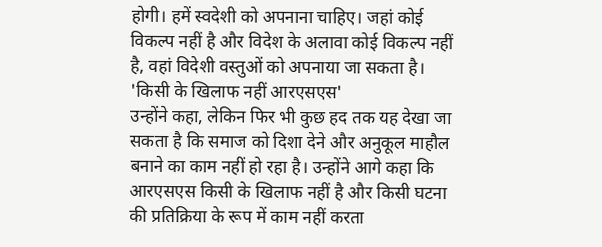होगी। हमें स्वदेशी को अपनाना चाहिए। जहां कोई विकल्प नहीं है और विदेश के अलावा कोई विकल्प नहीं है, वहां विदेशी वस्तुओं को अपनाया जा सकता है।
'किसी के खिलाफ नहीं आरएसएस'
उन्होंने कहा, लेकिन फिर भी कुछ हद तक यह देखा जा सकता है कि समाज को दिशा देने और अनुकूल माहौल बनाने का काम नहीं हो रहा है। उन्होंने आगे कहा कि आरएसएस किसी के खिलाफ नहीं है और किसी घटना की प्रतिक्रिया के रूप में काम नहीं करता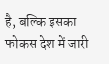है, बल्कि इसका फोकस देश में जारी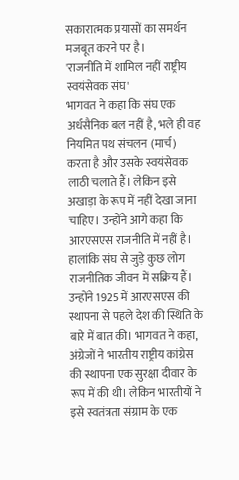सकारात्मक प्रयासों का समर्थन मजबूत करने पर है।
'राजनीति में शामिल नहीं राष्ट्रीय स्वयंसेवक संघ'
भागवत ने कहा कि संघ एक अर्धसैनिक बल नहीं है, भले ही वह नियमित पथ संचलन (मार्च) करता है और उसके स्वयंसेवक लाठी चलाते हैं। लेकिन इसे अखाड़ा के रूप में नहीं देखा जाना चाहिए। उन्होंने आगे कहा कि आरएसएस राजनीति में नहीं है। हालांकि संघ से जुड़े कुछ लोग राजनीतिक जीवन में सक्रिय हैं। उन्होंने 1925 में आरएसएस की स्थापना से पहले देश की स्थिति के बारे में बात की। भागवत ने कहा, अंग्रेजों ने भारतीय राष्ट्रीय कांग्रेस की स्थापना एक सुरक्षा दीवार के रूप में की थी। लेकिन भारतीयों ने इसे स्वतंत्रता संग्राम के एक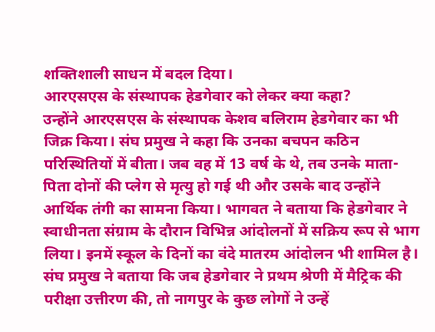शक्तिशाली साधन में बदल दिया।
आरएसएस के संस्थापक हेडगेवार को लेकर क्या कहा?
उन्होंने आरएसएस के संस्थापक केशव बलिराम हेडगेवार का भी जिक्र किया। संघ प्रमुख ने कहा कि उनका बचपन कठिन परिस्थितियों में बीता। जब वह में 13 वर्ष के थे, तब उनके माता-पिता दोनों की प्लेग से मृत्यु हो गई थी और उसके बाद उन्होंने आर्थिक तंगी का सामना किया। भागवत ने बताया कि हेडगेवार ने स्वाधीनता संग्राम के दौरान विभिन्न आंदोलनों में सक्रिय रूप से भाग लिया। इनमें स्कूल के दिनों का वंदे मातरम आंदोलन भी शामिल है।
संघ प्रमुख ने बताया कि जब हेडगेवार ने प्रथम श्रेणी में मैट्रिक की परीक्षा उत्तीरण की, तो नागपुर के कुछ लोगों ने उन्हें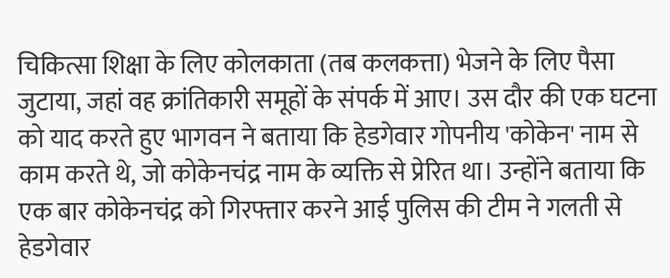चिकित्सा शिक्षा के लिए कोलकाता (तब कलकत्ता) भेजने के लिए पैसा जुटाया, जहां वह क्रांतिकारी समूहों के संपर्क में आए। उस दौर की एक घटना को याद करते हुए भागवन ने बताया कि हेडगेवार गोपनीय 'कोकेन' नाम से काम करते थे, जो कोकेनचंद्र नाम के व्यक्ति से प्रेरित था। उन्होंने बताया कि एक बार कोकेनचंद्र को गिरफ्तार करने आई पुलिस की टीम ने गलती से हेडगेवार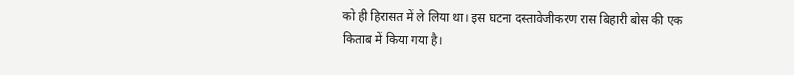को ही हिरासत में ले लिया था। इस घटना दस्तावेजीकरण रास बिहारी बोस की एक किताब में किया गया है।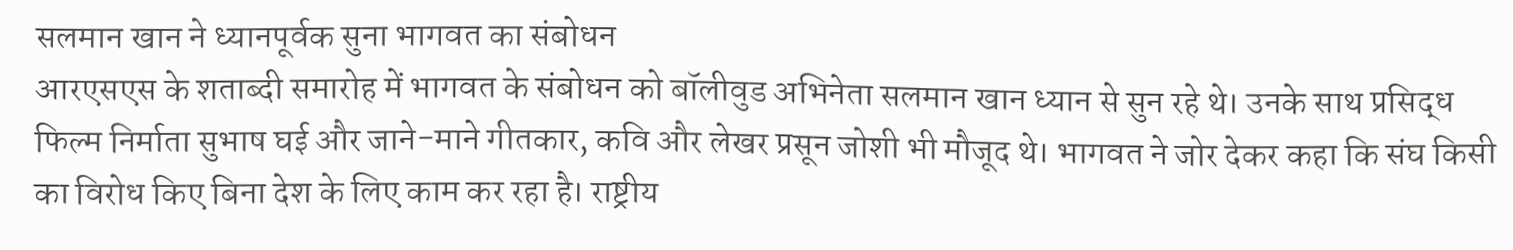सलमान खान ने ध्यानपूर्वक सुना भागवत का संबोधन
आरएसएस के शताब्दी समारोह में भागवत के संबोधन को बॉलीवुड अभिनेता सलमान खान ध्यान से सुन रहे थे। उनके साथ प्रसिद्ध फिल्म निर्माता सुभाष घई और जाने-माने गीतकार, कवि और लेखर प्रसून जोशी भी मौजूद थे। भागवत ने जोर देकर कहा कि संघ किसी का विरोध किए बिना देश के लिए काम कर रहा है। राष्ट्रीय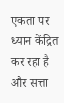एकता पर ध्यान केंद्रित कर रहा है और सत्ता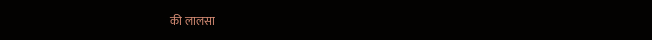की लालसा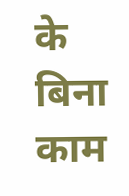के बिना काम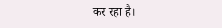कर रहा है।